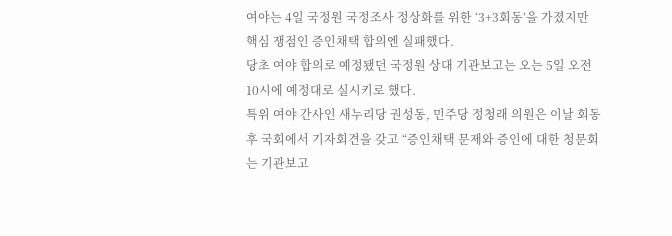여야는 4일 국정원 국정조사 정상화를 위한 ‘3+3회동’을 가졌지만 핵심 쟁점인 증인채택 합의엔 실패했다.
당초 여야 합의로 예정됐던 국정원 상대 기관보고는 오는 5일 오전 10시에 예정대로 실시키로 했다.
특위 여야 간사인 새누리당 권성동, 민주당 정청래 의원은 이날 회동 후 국회에서 기자회견을 갖고 “증인채택 문제와 증인에 대한 청문회는 기관보고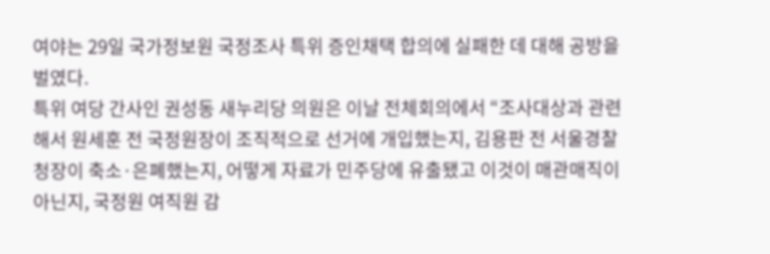여야는 29일 국가정보원 국정조사 특위 증인채택 합의에 실패한 데 대해 공방을 벌였다.
특위 여당 간사인 권성동 새누리당 의원은 이날 전체회의에서 “조사대상과 관련해서 원세훈 전 국정원장이 조직적으로 선거에 개입했는지, 김용판 전 서울경찰청장이 축소·은폐했는지, 어떻게 자료가 민주당에 유출됐고 이것이 매관매직이 아닌지, 국정원 여직원 감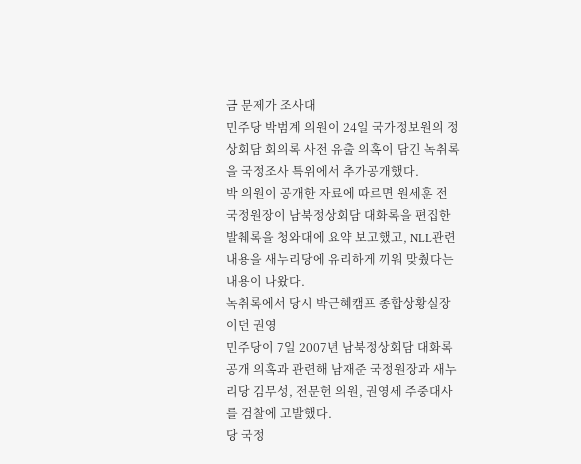금 문제가 조사대
민주당 박범계 의원이 24일 국가정보원의 정상회담 회의록 사전 유출 의혹이 담긴 녹취록을 국정조사 특위에서 추가공개했다.
박 의원이 공개한 자료에 따르면 원세훈 전 국정원장이 남북정상회담 대화록을 편집한 발췌록을 청와대에 요약 보고했고, NLL관련 내용을 새누리당에 유리하게 끼워 맞췄다는 내용이 나왔다.
녹취록에서 당시 박근혜캠프 종합상황실장이던 권영
민주당이 7일 2007년 남북정상회담 대화록 공개 의혹과 관련해 남재준 국정원장과 새누리당 김무성, 전문헌 의원, 권영세 주중대사를 검찰에 고발했다.
당 국정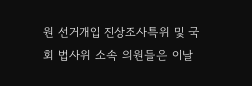원 선거개입 진상조사특위 및 국회 법사위 소속 의원들은 이날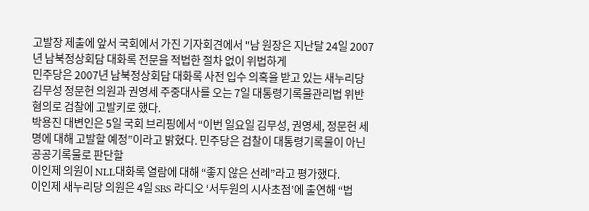고발장 제출에 앞서 국회에서 가진 기자회견에서 "남 원장은 지난달 24일 2007년 남북정상회담 대화록 전문을 적법한 절차 없이 위법하게
민주당은 2007년 남북정상회담 대화록 사전 입수 의혹을 받고 있는 새누리당 김무성 정문헌 의원과 권영세 주중대사를 오는 7일 대통령기록물관리법 위반 혐의로 검찰에 고발키로 했다.
박용진 대변인은 5일 국회 브리핑에서 “이번 일요일 김무성, 권영세, 정문헌 세 명에 대해 고발할 예정”이라고 밝혔다. 민주당은 검찰이 대통령기록물이 아닌 공공기록물로 판단할
이인제 의원이 NLL대화록 열람에 대해 “좋지 않은 선례”라고 평가했다.
이인제 새누리당 의원은 4일 SBS 라디오 ‘서두원의 시사초점’에 출연해 “법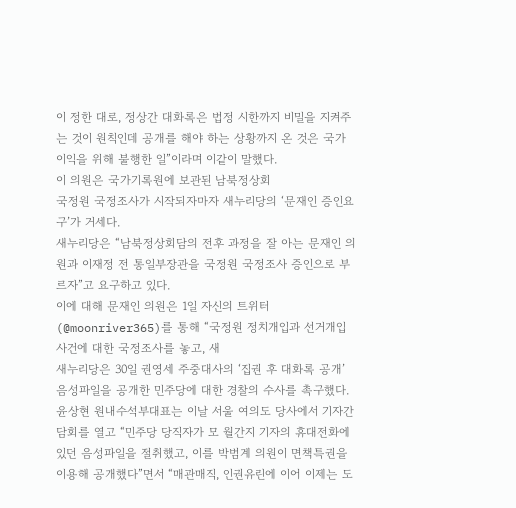이 정한 대로, 정상간 대화록은 법정 시한까지 비밀을 지켜주는 것이 원칙인데 공개를 해야 하는 상황까지 온 것은 국가 이익을 위해 불행한 일”이라며 이같이 말했다.
이 의원은 국가기록원에 보관된 남북정상회
국정원 국정조사가 시작되자마자 새누리당의 ‘문재인 증인요구’가 거세다.
새누리당은 “남북정상회담의 전후 과정을 잘 아는 문재인 의원과 이재정 전 통일부장관을 국정원 국정조사 증인으로 부르자”고 요구하고 있다.
이에 대해 문재인 의원은 1일 자신의 트위터(@moonriver365)를 통해 “국정원 정치개입과 선거개입 사건에 대한 국정조사를 놓고, 새
새누리당은 30일 권영세 주중대사의 ‘집권 후 대화록 공개’ 음성파일을 공개한 민주당에 대한 경찰의 수사를 촉구했다.
윤상현 원내수석부대표는 이날 서울 여의도 당사에서 기자간담회를 열고 “민주당 당직자가 모 월간지 기자의 휴대전화에 있던 음성파일을 절취했고, 이를 박범계 의원이 면책특권을 이용해 공개했다”면서 “매관매직, 인권유린에 이어 이제는 도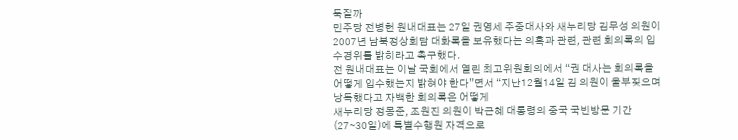둑질까
민주당 전병헌 원내대표는 27일 권영세 주중대사와 새누리당 김무성 의원이 2007년 남북정상회담 대화록을 보유했다는 의혹과 관련, 관련 회의록의 입수경위를 밝히라고 촉구했다.
전 원내대표는 이날 국회에서 열린 최고위원회의에서 “권 대사는 회의록을 어떻게 입수했는지 밝혀야 한다”면서 “지난12월14일 김 의원이 울부짖으며 낭독했다고 자백한 회의록은 어떻게
새누리당 정몽준, 조원진 의원이 박근혜 대통령의 중국 국빈방문 기간(27∼30일)에 특별수행원 자격으로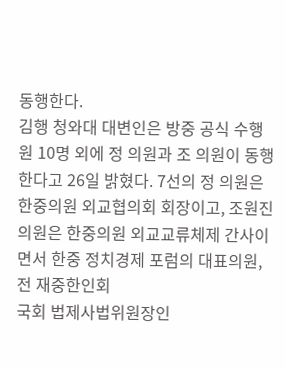동행한다.
김행 청와대 대변인은 방중 공식 수행원 10명 외에 정 의원과 조 의원이 동행한다고 26일 밝혔다. 7선의 정 의원은 한중의원 외교협의회 회장이고, 조원진 의원은 한중의원 외교교류체제 간사이면서 한중 정치경제 포럼의 대표의원, 전 재중한인회
국회 법제사법위원장인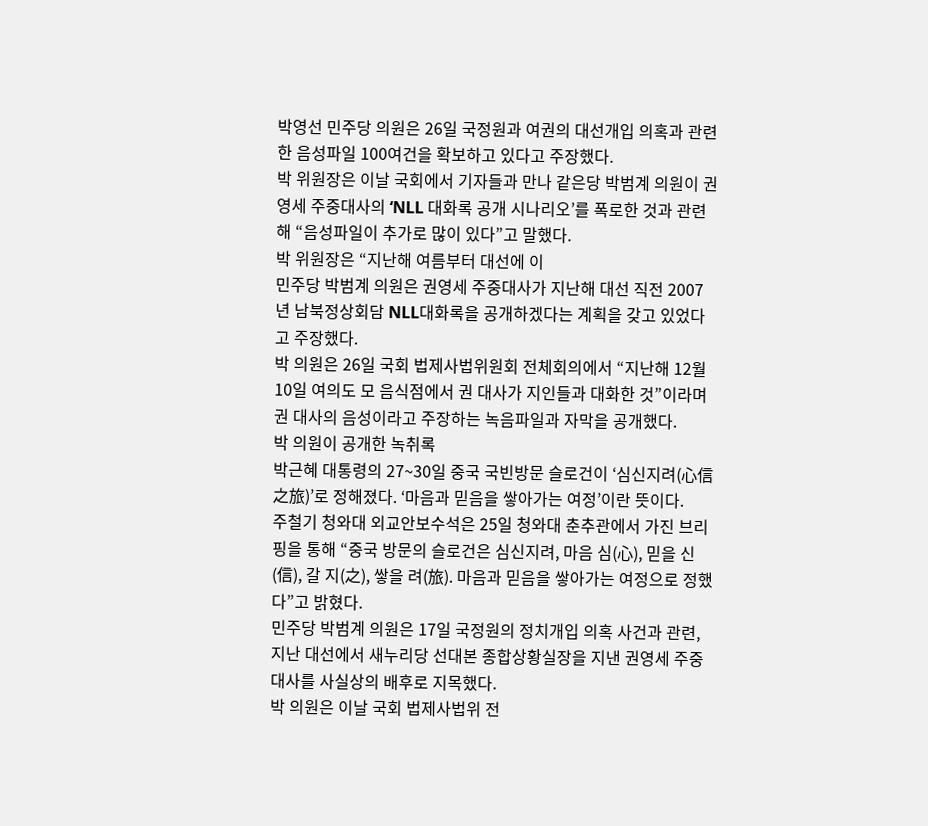박영선 민주당 의원은 26일 국정원과 여권의 대선개입 의혹과 관련한 음성파일 100여건을 확보하고 있다고 주장했다.
박 위원장은 이날 국회에서 기자들과 만나 같은당 박범계 의원이 권영세 주중대사의 ‘NLL 대화록 공개 시나리오’를 폭로한 것과 관련해 “음성파일이 추가로 많이 있다”고 말했다.
박 위원장은 “지난해 여름부터 대선에 이
민주당 박범계 의원은 권영세 주중대사가 지난해 대선 직전 2007년 남북정상회담 NLL대화록을 공개하겠다는 계획을 갖고 있었다고 주장했다.
박 의원은 26일 국회 법제사법위원회 전체회의에서 “지난해 12월 10일 여의도 모 음식점에서 권 대사가 지인들과 대화한 것”이라며 권 대사의 음성이라고 주장하는 녹음파일과 자막을 공개했다.
박 의원이 공개한 녹취록
박근혜 대통령의 27~30일 중국 국빈방문 슬로건이 ‘심신지려(心信之旅)’로 정해졌다. ‘마음과 믿음을 쌓아가는 여정’이란 뜻이다.
주철기 청와대 외교안보수석은 25일 청와대 춘추관에서 가진 브리핑을 통해 “중국 방문의 슬로건은 심신지려, 마음 심(心), 믿을 신(信), 갈 지(之), 쌓을 려(旅). 마음과 믿음을 쌓아가는 여정으로 정했다”고 밝혔다.
민주당 박범계 의원은 17일 국정원의 정치개입 의혹 사건과 관련, 지난 대선에서 새누리당 선대본 종합상황실장을 지낸 권영세 주중대사를 사실상의 배후로 지목했다.
박 의원은 이날 국회 법제사법위 전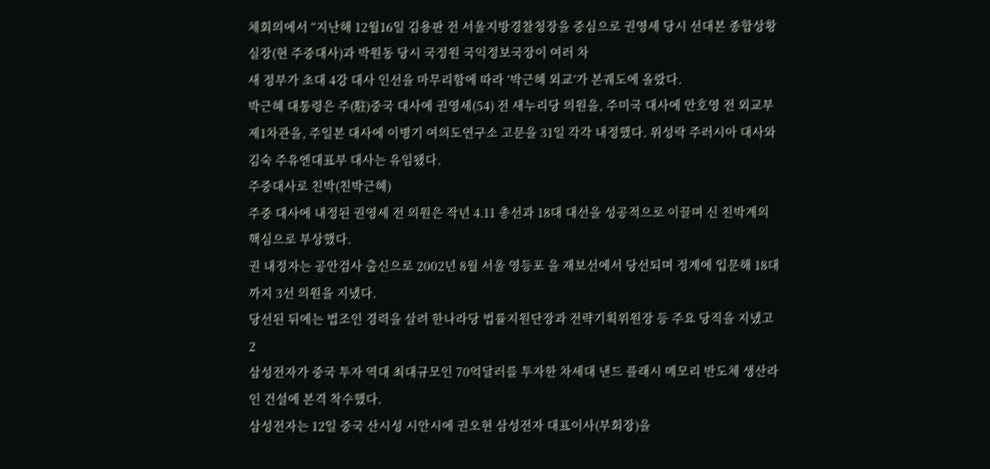체회의에서 “지난해 12월16일 김용판 전 서울지방경찰청장을 중심으로 권영세 당시 선대본 종합상황실장(현 주중대사)과 박원동 당시 국정원 국익정보국장이 여러 차
새 정부가 초대 4강 대사 인선을 마무리함에 따라 ‘박근혜 외교’가 본궤도에 올랐다.
박근혜 대통령은 주(駐)중국 대사에 권영세(54) 전 새누리당 의원을, 주미국 대사에 안호영 전 외교부 제1차관을, 주일본 대사에 이병기 여의도연구소 고문을 31일 각각 내정했다. 위성락 주러시아 대사와 김숙 주유엔대표부 대사는 유임됐다.
주중대사로 친박(친박근혜)
주중 대사에 내정된 권영세 전 의원은 작년 4․11 총선과 18대 대선을 성공적으로 이끌며 신 친박계의 핵심으로 부상했다.
권 내정자는 공안검사 출신으로 2002년 8월 서울 영등포 을 재보선에서 당선되며 정계에 입문해 18대까지 3선 의원을 지냈다.
당선된 뒤에는 법조인 경력을 살려 한나라당 법률지원단장과 전략기획위원장 등 주요 당직을 지냈고 2
삼성전자가 중국 투자 역대 최대규모인 70억달러를 투자한 차세대 낸드 플래시 메모리 반도체 생산라인 건설에 본격 착수했다.
삼성전자는 12일 중국 산시성 시안시에 권오현 삼성전자 대표이사(부회장)을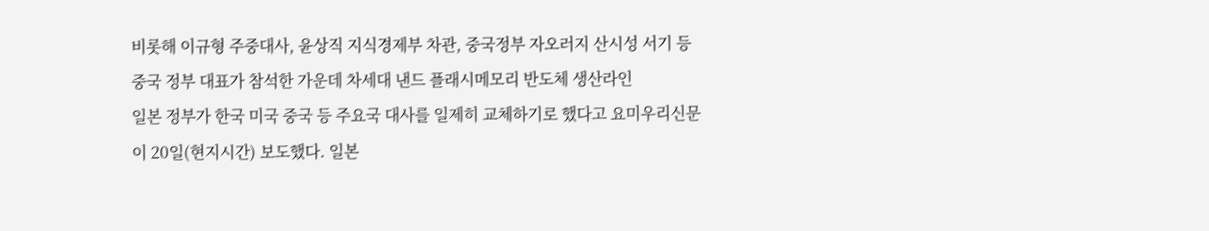비롯해 이규형 주중대사, 윤상직 지식경제부 차관, 중국정부 자오러지 산시성 서기 등 중국 정부 대표가 참석한 가운데 차세대 낸드 플래시메모리 반도체 생산라인
일본 정부가 한국 미국 중국 등 주요국 대사를 일제히 교체하기로 했다고 요미우리신문이 20일(현지시간) 보도했다. 일본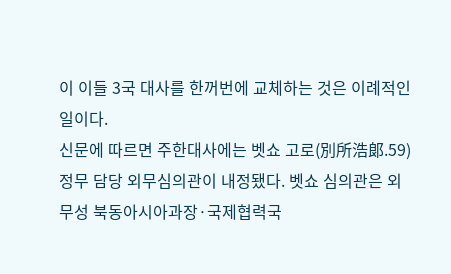이 이들 3국 대사를 한꺼번에 교체하는 것은 이례적인 일이다.
신문에 따르면 주한대사에는 벳쇼 고로(別所浩郞.59) 정무 담당 외무심의관이 내정됐다. 벳쇼 심의관은 외무성 북동아시아과장·국제협력국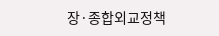장·종합외교정책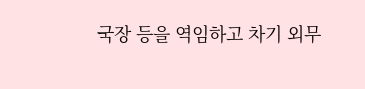국장 등을 역임하고 차기 외무